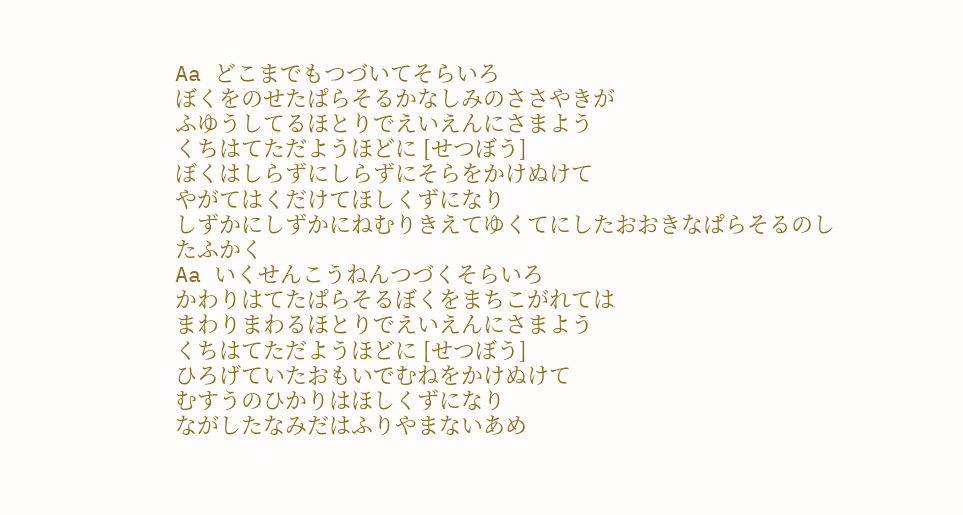Aa どこまでもつづいてそらいろ
ぼくをのせたぱらそるかなしみのささやきが
ふゆうしてるほとりでえいえんにさまよう
くちはてただようほどに [せつぼう]
ぼくはしらずにしらずにそらをかけぬけて
やがてはくだけてほしくずになり
しずかにしずかにねむりきえてゆくてにしたおおきなぱらそるのしたふかく
Aa いくせんこうねんつづくそらいろ
かわりはてたぱらそるぼくをまちこがれては
まわりまわるほとりでえいえんにさまよう
くちはてただようほどに [せつぼう]
ひろげていたおもいでむねをかけぬけて
むすうのひかりはほしくずになり
ながしたなみだはふりやまないあめ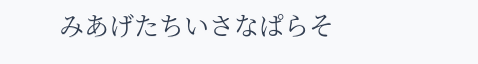みあげたちいさなぱらそ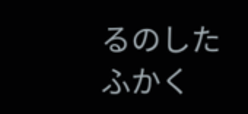るのしたふかく